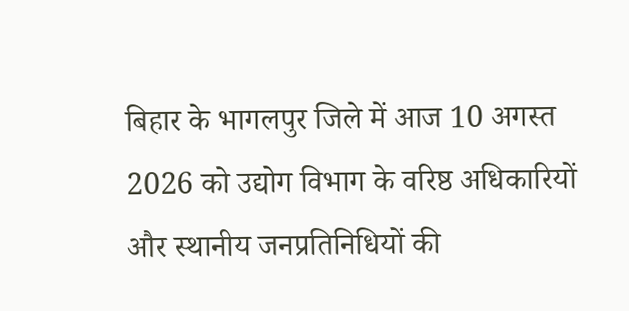बिहार के भागलपुर जिले में आज 10 अगस्त 2026 को उद्योग विभाग के वरिष्ठ अधिकारियों और स्थानीय जनप्रतिनिधियों की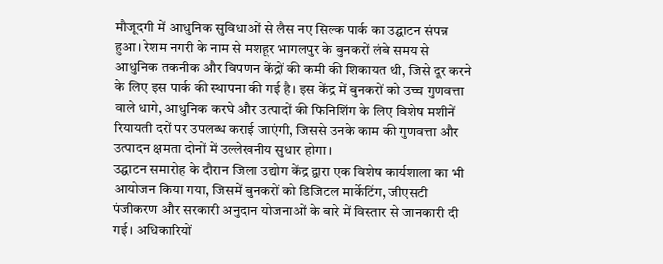मौजूदगी में आधुनिक सुविधाओं से लैस नए सिल्क पार्क का उद्घाटन संपन्न हुआ। रेशम नगरी के नाम से मशहूर भागलपुर के बुनकरों लंबे समय से आधुनिक तकनीक और विपणन केंद्रों की कमी की शिकायत थी, जिसे दूर करने के लिए इस पार्क की स्थापना की गई है। इस केंद्र में बुनकरों को उच्च गुणवत्ता वाले धागे, आधुनिक करघे और उत्पादों की फिनिशिंग के लिए विशेष मशीनें रियायती दरों पर उपलब्ध कराई जाएंगी, जिससे उनके काम की गुणवत्ता और उत्पादन क्षमता दोनों में उल्लेखनीय सुधार होगा।
उद्घाटन समारोह के दौरान जिला उद्योग केंद्र द्वारा एक विशेष कार्यशाला का भी आयोजन किया गया, जिसमें बुनकरों को डिजिटल मार्केटिंग, जीएसटी पंजीकरण और सरकारी अनुदान योजनाओं के बारे में विस्तार से जानकारी दी गई। अधिकारियों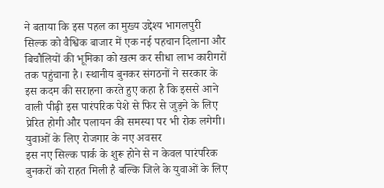ने बताया कि इस पहल का मुख्य उद्देश्य भागलपुरी सिल्क को वैश्विक बाजार में एक नई पहचान दिलाना और बिचौलियों की भूमिका को खत्म कर सीधा लाभ कारीगरों तक पहुंचाना है। स्थानीय बुनकर संगठनों ने सरकार के इस कदम की सराहना करते हुए कहा है कि इससे आने वाली पीढ़ी इस पारंपरिक पेशे से फिर से जुड़ने के लिए प्रेरित होगी और पलायन की समस्या पर भी रोक लगेगी।
युवाओं के लिए रोजगार के नए अवसर
इस नए सिल्क पार्क के शुरू होने से न केवल पारंपरिक बुनकरों को राहत मिली है बल्कि जिले के युवाओं के लिए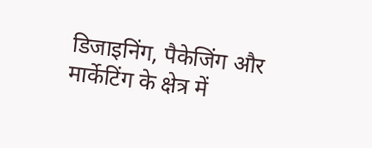डिजाइनिंग, पैकेजिंग और मार्केटिंग के क्षेत्र में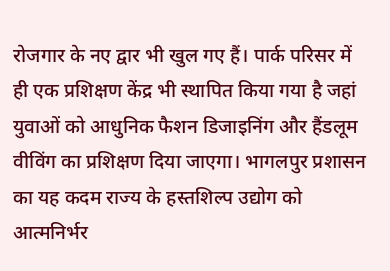रोजगार के नए द्वार भी खुल गए हैं। पार्क परिसर में ही एक प्रशिक्षण केंद्र भी स्थापित किया गया है जहां युवाओं को आधुनिक फैशन डिजाइनिंग और हैंडलूम वीविंग का प्रशिक्षण दिया जाएगा। भागलपुर प्रशासन का यह कदम राज्य के हस्तशिल्प उद्योग को आत्मनिर्भर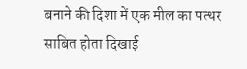बनाने की दिशा में एक मील का पत्थर साबित होता दिखाई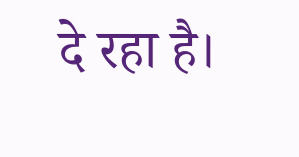दे रहा है।